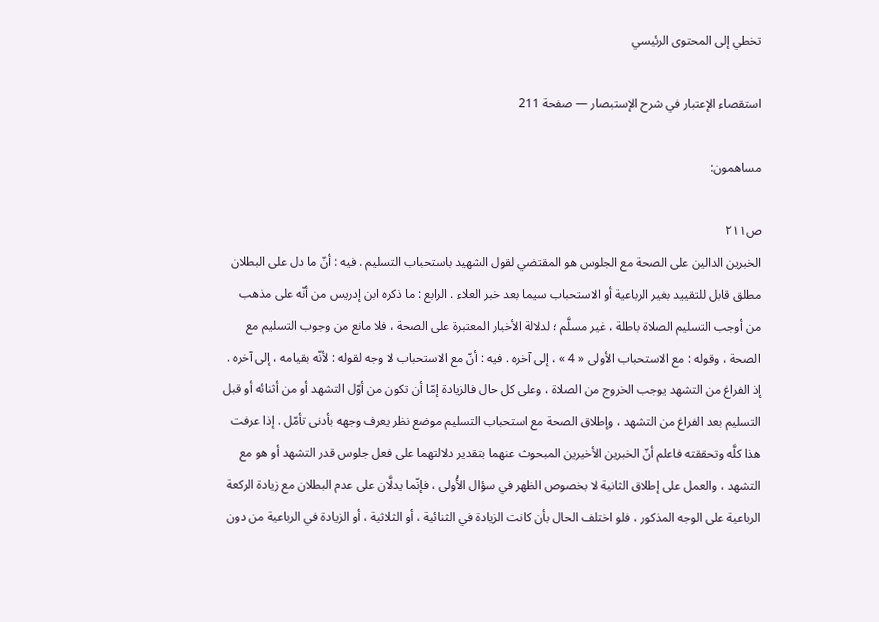تخطي إلى المحتوى الرئيسي

استقصاء الإعتبار في شرح الإستبصار — صفحة 211

مساهمون:

ص٢١١
الخبرين الدالين على الصحة مع الجلوس هو المقتضي لقول الشهيد باستحباب التسليم . فيه : أنّ ما دل على البطلان مطلق قابل للتقييد بغير الرباعية أو الاستحباب سيما بعد خبر العلاء . الرابع : ما ذكره ابن إدريس من أنّه على مذهب من أوجب التسليم الصلاة باطلة ، غير مسلَّم ؛ لدلالة الأخبار المعتبرة على الصحة ، فلا مانع من وجوب التسليم مع الصحة ، وقوله : مع الاستحباب الأولى « 4 » ، إلى آخره . فيه : أنّ مع الاستحباب لا وجه لقوله : لأنّه بقيامه ، إلى آخره . إذ الفراغ من التشهد يوجب الخروج من الصلاة ، وعلى كل حال فالزيادة إمّا أن تكون من أوّل التشهد أو من أثنائه أو قبل التسليم بعد الفراغ من التشهد ، وإطلاق الصحة مع استحباب التسليم موضع نظر يعرف وجهه بأدنى تأمّل . إذا عرفت هذا كلَّه وتحققته فاعلم أنّ الخبرين الأخيرين المبحوث عنهما بتقدير دلالتهما على فعل جلوس قدر التشهد أو هو مع التشهد ، والعمل على إطلاق الثانية لا بخصوص الظهر في سؤال الأُولى ، فإنّما يدلَّان على عدم البطلان مع زيادة الركعة الرباعية على الوجه المذكور ، فلو اختلف الحال بأن كانت الزيادة في الثنائية ، أو الثلاثية ، أو الزيادة في الرباعية من دون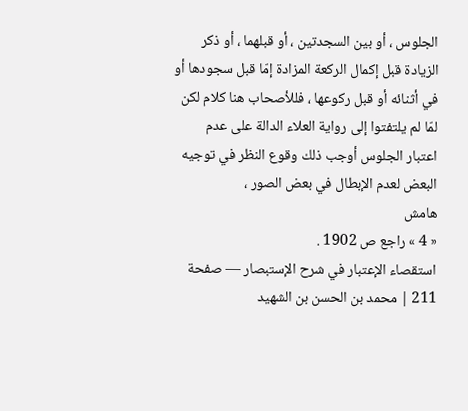الجلوس ، أو بين السجدتين ، أو قبلهما ، أو ذكر الزيادة قبل إكمال الركعة المزادة إمّا قبل سجودها أو في أثنائه أو قبل ركوعها ، فللأصحاب هنا كلام لكن لمّا لم يلتفتوا إلى رواية العلاء الدالة على عدم اعتبار الجلوس أوجب ذلك وقوع النظر في توجيه البعض لعدم الإبطال في بعض الصور ،
هامش
« 4 » راجع ص 1902 .
استقصاء الإعتبار في شرح الإستبصار — صفحة 211 | محمد بن الحسن بن الشهيد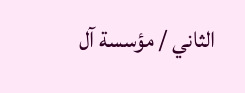الثاني / مؤسسة آل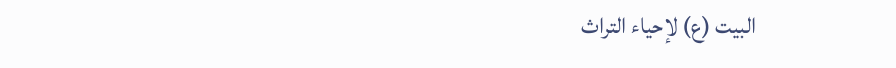البيت (ع) لإحياء التراث